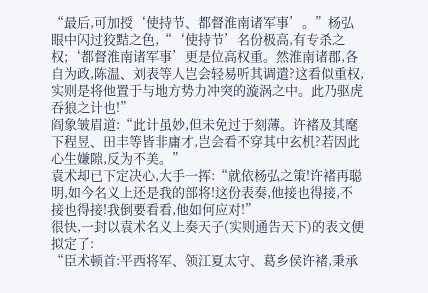“最后,可加授‘使持节、都督淮南诸军事’。”杨弘眼中闪过狡黠之色,“‘使持节’名份极高,有专杀之权;‘都督淮南诸军事’更是位高权重。然淮南诸郡,各自为政,陈温、刘表等人岂会轻易听其调遣?这看似重权,实则是将他置于与地方势力冲突的漩涡之中。此乃驱虎吞狼之计也!”
阎象皱眉道:“此计虽妙,但未免过于刻薄。许褚及其麾下程昱、田丰等皆非庸才,岂会看不穿其中玄机?若因此心生嫌隙,反为不美。”
袁术却已下定决心,大手一挥:“就依杨弘之策!许褚再聪明,如今名义上还是我的部将!这份表奏,他接也得接,不接也得接!我倒要看看,他如何应对!”
很快,一封以袁术名义上奏天子(实则通告天下)的表文便拟定了:
“臣术顿首:平西将军、领江夏太守、葛乡侯许褚,秉承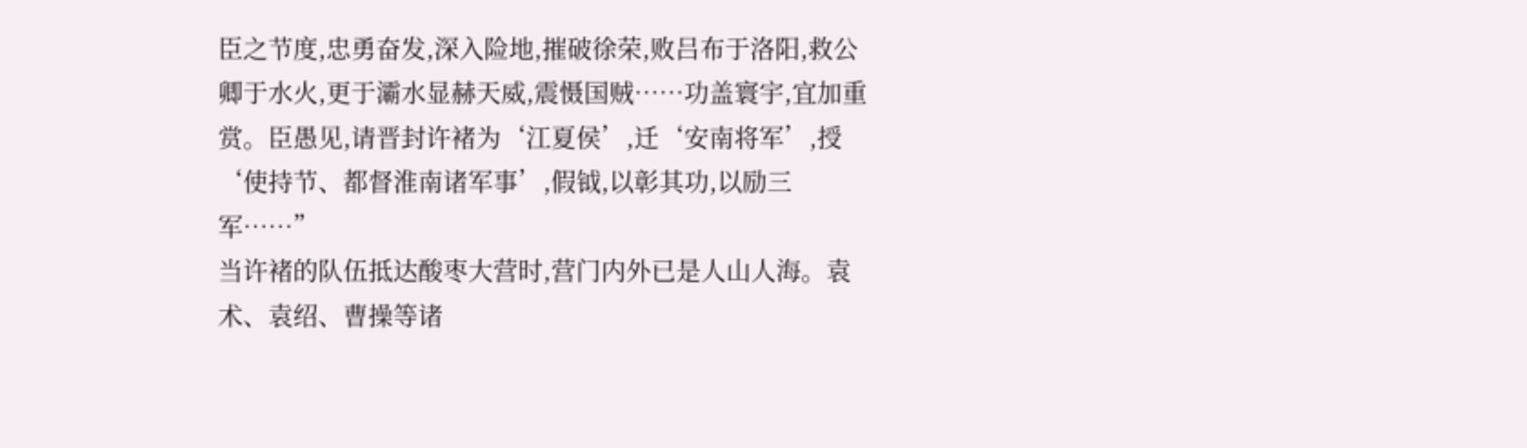臣之节度,忠勇奋发,深入险地,摧破徐荣,败吕布于洛阳,救公卿于水火,更于灞水显赫天威,震慑国贼……功盖寰宇,宜加重赏。臣愚见,请晋封许褚为‘江夏侯’,迁‘安南将军’,授‘使持节、都督淮南诸军事’,假钺,以彰其功,以励三军……”
当许褚的队伍抵达酸枣大营时,营门内外已是人山人海。袁术、袁绍、曹操等诸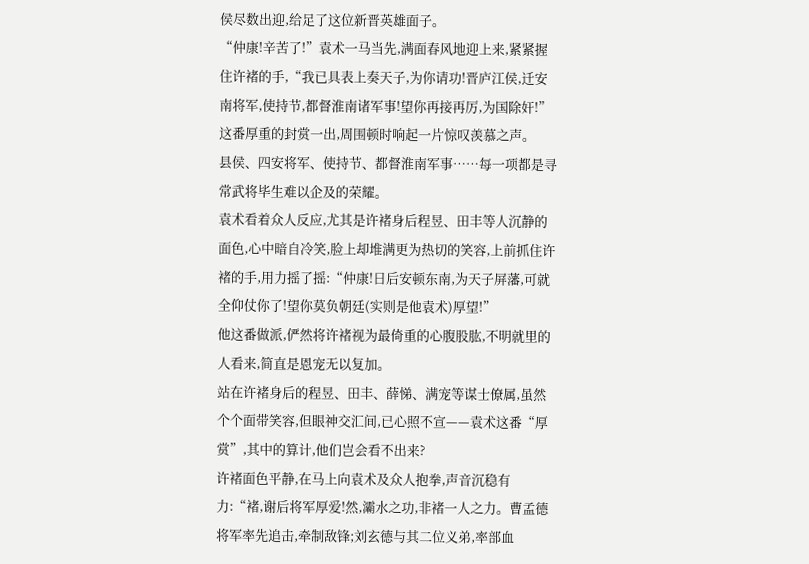侯尽数出迎,给足了这位新晋英雄面子。
“仲康!辛苦了!”袁术一马当先,满面春风地迎上来,紧紧握住许褚的手,“我已具表上奏天子,为你请功!晋庐江侯,迁安南将军,使持节,都督淮南诸军事!望你再接再厉,为国除奸!”
这番厚重的封赏一出,周围顿时响起一片惊叹羡慕之声。
县侯、四安将军、使持节、都督淮南军事……每一项都是寻常武将毕生难以企及的荣耀。
袁术看着众人反应,尤其是许褚身后程昱、田丰等人沉静的面色,心中暗自冷笑,脸上却堆满更为热切的笑容,上前抓住许褚的手,用力摇了摇:“仲康!日后安顿东南,为天子屏藩,可就全仰仗你了!望你莫负朝廷(实则是他袁术)厚望!”
他这番做派,俨然将许褚视为最倚重的心腹股肱,不明就里的人看来,简直是恩宠无以复加。
站在许褚身后的程昱、田丰、薛悌、满宠等谋士僚属,虽然个个面带笑容,但眼神交汇间,已心照不宣——袁术这番“厚赏”,其中的算计,他们岂会看不出来?
许褚面色平静,在马上向袁术及众人抱拳,声音沉稳有力:“褚,谢后将军厚爱!然,灞水之功,非褚一人之力。曹孟德将军率先追击,牵制敌锋;刘玄德与其二位义弟,率部血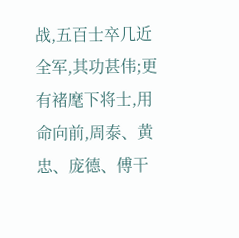战,五百士卒几近全军,其功甚伟;更有褚麾下将士,用命向前,周泰、黄忠、庞德、傅干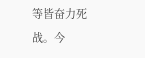等皆奋力死战。今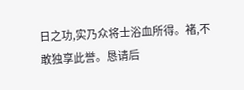日之功,实乃众将士浴血所得。褚,不敢独享此誉。恳请后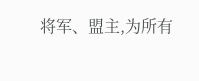将军、盟主,为所有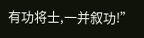有功将士,一并叙功!”